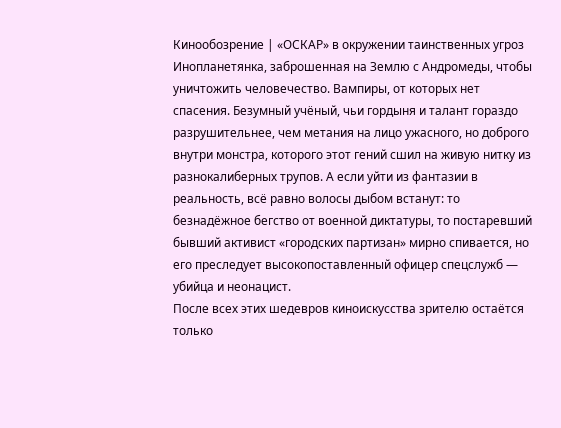Кинообозрение | «ОСКАР» в окружении таинственных угроз
Инопланетянка, заброшенная на Землю с Андромеды, чтобы уничтожить человечество. Вампиры, от которых нет спасения. Безумный учёный, чьи гордыня и талант гораздо разрушительнее, чем метания на лицо ужасного, но доброго внутри монстра, которого этот гений сшил на живую нитку из разнокалиберных трупов. А если уйти из фантазии в реальность, всё равно волосы дыбом встанут: то безнадёжное бегство от военной диктатуры, то постаревший бывший активист «городских партизан» мирно спивается, но его преследует высокопоставленный офицер спецслужб — убийца и неонацист.
После всех этих шедевров киноискусства зрителю остаётся только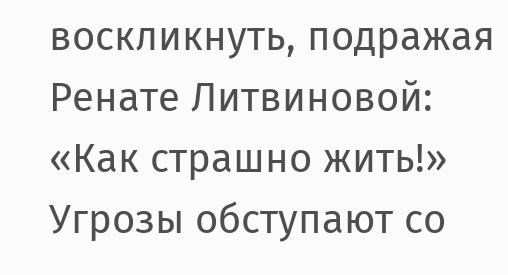воскликнуть, подражая Ренате Литвиновой:
«Как страшно жить!»
Угрозы обступают со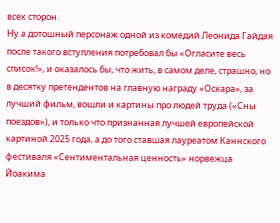всех сторон.
Ну а дотошный персонаж одной из комедий Леонида Гайдая после такого вступления потребовал бы «Огласите весь список!», и оказалось бы, что жить, в самом деле, страшно, но в десятку претендентов на главную награду «Оскара», за лучший фильм, вошли и картины про людей труда («Сны поездов»), и только что признанная лучшей европейской картиной 2025 года, а до того ставшая лауреатом Каннского фестиваля «Сентиментальная ценность» норвежца Йоакима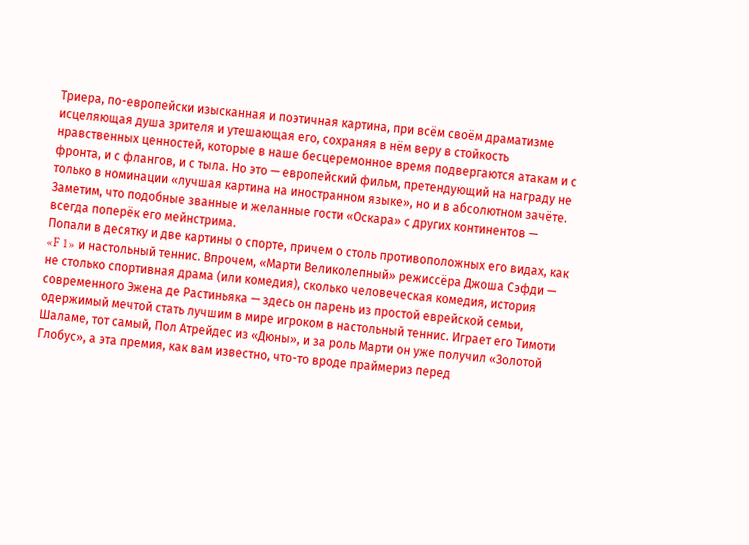Триера, по-европейски изысканная и поэтичная картина, при всём своём драматизме исцеляющая душа зрителя и утешающая его, сохраняя в нём веру в стойкость нравственных ценностей, которые в наше бесцеремонное время подвергаются атакам и с фронта, и с флангов, и с тыла. Но это — европейский фильм, претендующий на награду не только в номинации «лучшая картина на иностранном языке», но и в абсолютном зачёте. Заметим, что подобные званные и желанные гости «Оскара» с других континентов — всегда поперёк его мейнстрима.
Попали в десятку и две картины о спорте, причем о столь противоположных его видах, как «F 1» и настольный теннис. Впрочем, «Марти Великолепный» режиссёра Джоша Сэфди — не столько спортивная драма (или комедия), сколько человеческая комедия, история современного Эжена де Растиньяка — здесь он парень из простой еврейской семьи, одержимый мечтой стать лучшим в мире игроком в настольный теннис. Играет его Тимоти Шаламе, тот самый, Пол Атрейдес из «Дюны», и за роль Марти он уже получил «Золотой Глобус», а эта премия, как вам известно, что-то вроде праймериз перед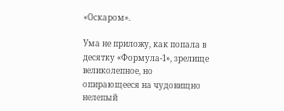«Оскаром».

Ума не приложу, как попала в десятку «Формула-1», зрелище великолепное, но опирающееся на чудовищно нелепый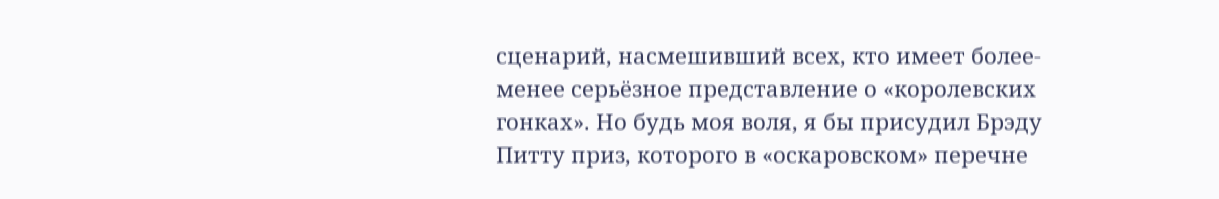сценарий, насмешивший всех, кто имеет более-менее серьёзное представление о «королевских гонках». Но будь моя воля, я бы присудил Брэду Питту приз, которого в «оскаровском» перечне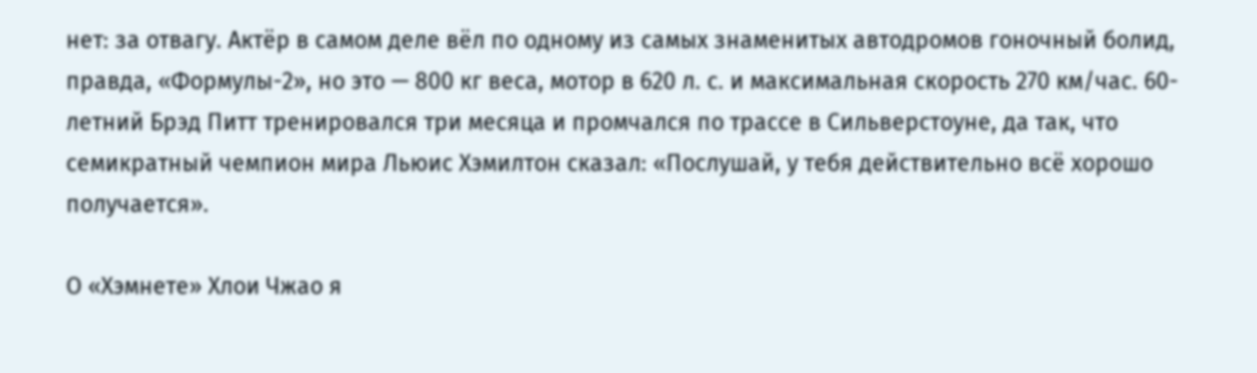нет: за отвагу. Актёр в самом деле вёл по одному из самых знаменитых автодромов гоночный болид, правда, «Формулы-2», но это — 800 кг веса, мотор в 620 л. с. и максимальная скорость 270 км/час. 60-летний Брэд Питт тренировался три месяца и промчался по трассе в Сильверстоуне, да так, что семикратный чемпион мира Льюис Хэмилтон сказал: «Послушай, у тебя действительно всё хорошо получается».

О «Хэмнете» Хлои Чжао я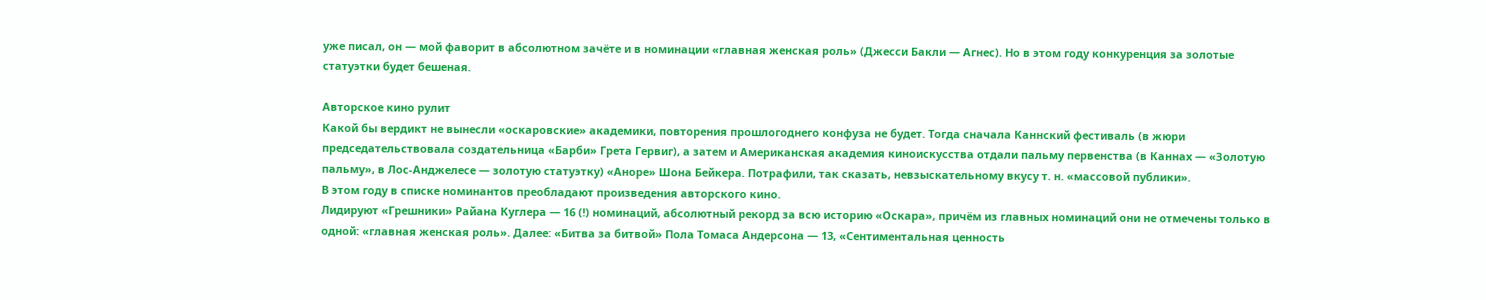уже писал, он — мой фаворит в абсолютном зачёте и в номинации «главная женская роль» (Джесси Бакли — Агнес). Но в этом году конкуренция за золотые статуэтки будет бешеная.

Авторское кино рулит
Какой бы вердикт не вынесли «оскаровские» академики, повторения прошлогоднего конфуза не будет. Тогда сначала Каннский фестиваль (в жюри председательствовала создательница «Барби» Грета Гервиг), а затем и Американская академия киноискусства отдали пальму первенства (в Каннах — «Золотую пальму», в Лос-Анджелесе — золотую статуэтку) «Аноре» Шона Бейкера. Потрафили, так сказать, невзыскательному вкусу т. н. «массовой публики».
В этом году в списке номинантов преобладают произведения авторского кино.
Лидируют «Грешники» Райана Куглера — 16 (!) номинаций, абсолютный рекорд за всю историю «Оскара», причём из главных номинаций они не отмечены только в одной: «главная женская роль». Далее: «Битва за битвой» Пола Томаса Андерсона — 13, «Сентиментальная ценность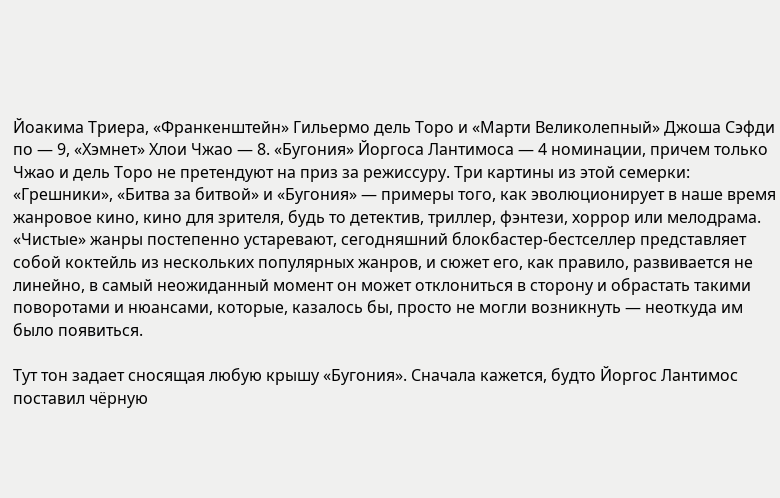Йоакима Триера, «Франкенштейн» Гильермо дель Торо и «Марти Великолепный» Джоша Сэфди по — 9, «Хэмнет» Хлои Чжао — 8. «Бугония» Йоргоса Лантимоса — 4 номинации, причем только Чжао и дель Торо не претендуют на приз за режиссуру. Три картины из этой семерки: «Грешники», «Битва за битвой» и «Бугония» — примеры того, как эволюционирует в наше время жанровое кино, кино для зрителя, будь то детектив, триллер, фэнтези, хоррор или мелодрама. «Чистые» жанры постепенно устаревают, сегодняшний блокбастер-бестселлер представляет собой коктейль из нескольких популярных жанров, и сюжет его, как правило, развивается не линейно, в самый неожиданный момент он может отклониться в сторону и обрастать такими поворотами и нюансами, которые, казалось бы, просто не могли возникнуть — неоткуда им было появиться.

Тут тон задает сносящая любую крышу «Бугония». Сначала кажется, будто Йоргос Лантимос поставил чёрную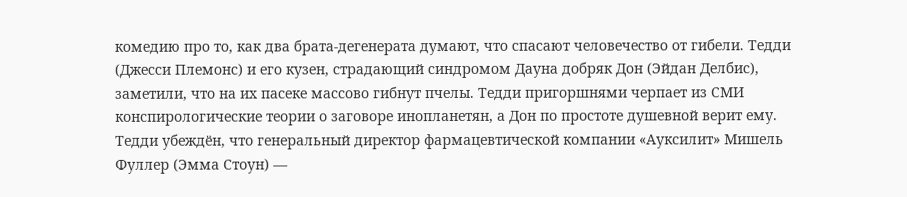комедию про то, как два брата-дегенерата думают, что спасают человечество от гибели. Тедди (Джесси Племонс) и его кузен, страдающий синдромом Дауна добряк Дон (Эйдан Делбис), заметили, что на их пасеке массово гибнут пчелы. Тедди пригоршнями черпает из СМИ конспирологические теории о заговоре инопланетян, а Дон по простоте душевной верит ему. Тедди убеждён, что генеральный директор фармацевтической компании «Ауксилит» Мишель Фуллер (Эмма Стоун) —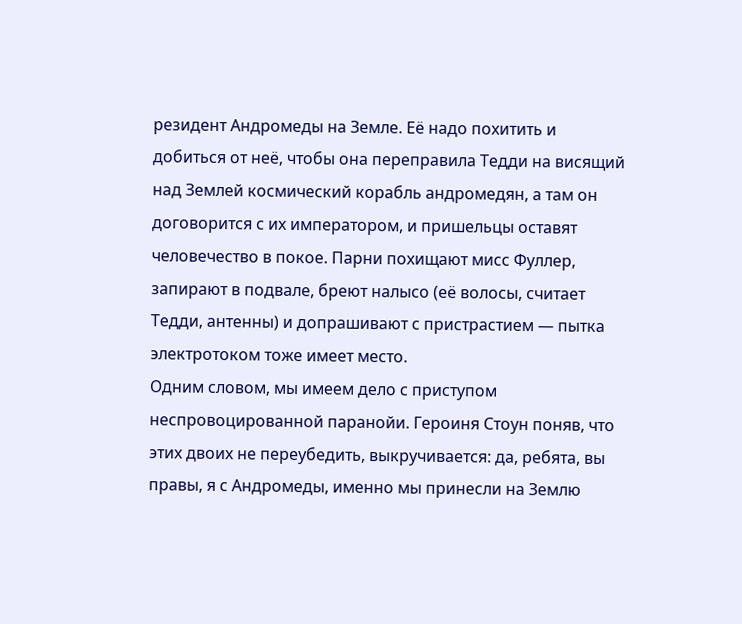резидент Андромеды на Земле. Её надо похитить и добиться от неё, чтобы она переправила Тедди на висящий над Землей космический корабль андромедян, а там он договорится с их императором, и пришельцы оставят человечество в покое. Парни похищают мисс Фуллер, запирают в подвале, бреют налысо (её волосы, считает Тедди, антенны) и допрашивают с пристрастием — пытка электротоком тоже имеет место.
Одним словом, мы имеем дело с приступом неспровоцированной паранойи. Героиня Стоун поняв, что этих двоих не переубедить, выкручивается: да, ребята, вы правы, я с Андромеды, именно мы принесли на Землю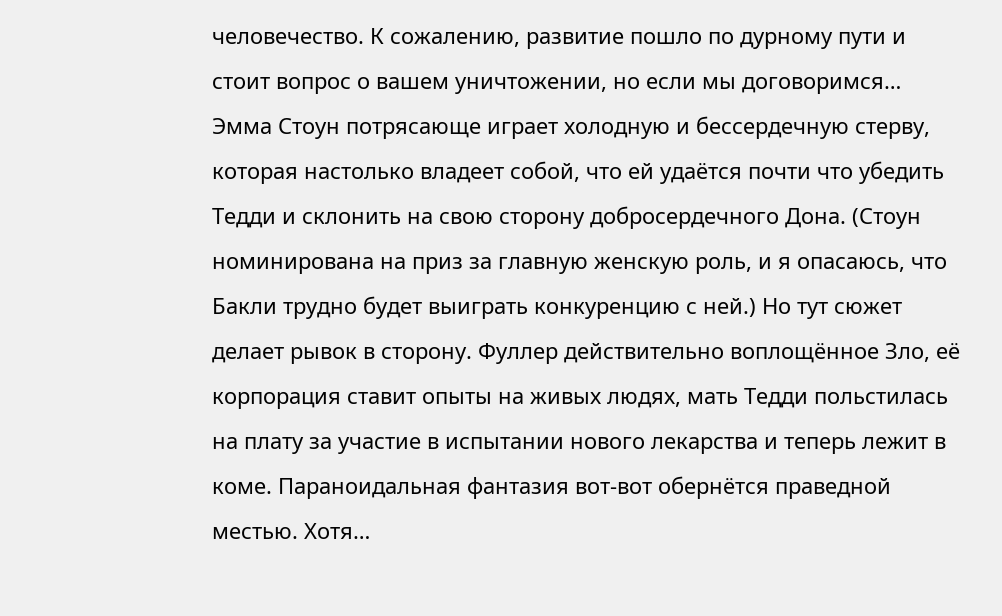человечество. К сожалению, развитие пошло по дурному пути и стоит вопрос о вашем уничтожении, но если мы договоримся…
Эмма Стоун потрясающе играет холодную и бессердечную стерву, которая настолько владеет собой, что ей удаётся почти что убедить Тедди и склонить на свою сторону добросердечного Дона. (Стоун номинирована на приз за главную женскую роль, и я опасаюсь, что Бакли трудно будет выиграть конкуренцию с ней.) Но тут сюжет делает рывок в сторону. Фуллер действительно воплощённое Зло, её корпорация ставит опыты на живых людях, мать Тедди польстилась на плату за участие в испытании нового лекарства и теперь лежит в коме. Параноидальная фантазия вот-вот обернётся праведной местью. Хотя…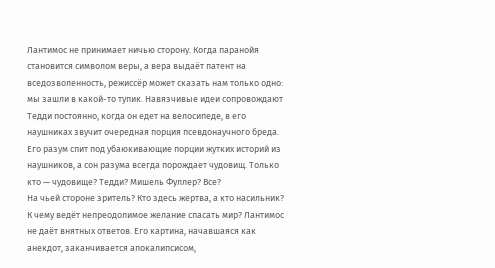Лантимос не принимает ничью сторону. Когда паранойя становится символом веры, а вера выдаёт патент на вседозволенность, режиссёр может сказать нам только одно: мы зашли в какой-то тупик. Навязчивые идеи сопровождают Тедди постоянно, когда он едет на велосипеде, в его наушниках звучит очередная порция псевдонаучного бреда. Его разум спит под убаюкивающие порции жутких историй из наушников, а сон разума всегда порождает чудовищ. Только кто — чудовище? Тедди? Мишель Фуллер? Все?
На чьей стороне зритель? Кто здесь жертва, а кто насильник? К чему ведёт непреодолимое желание спасать мир? Лантимос не даёт внятных ответов. Его картина, начавшаяся как анекдот, заканчивается апокалипсисом,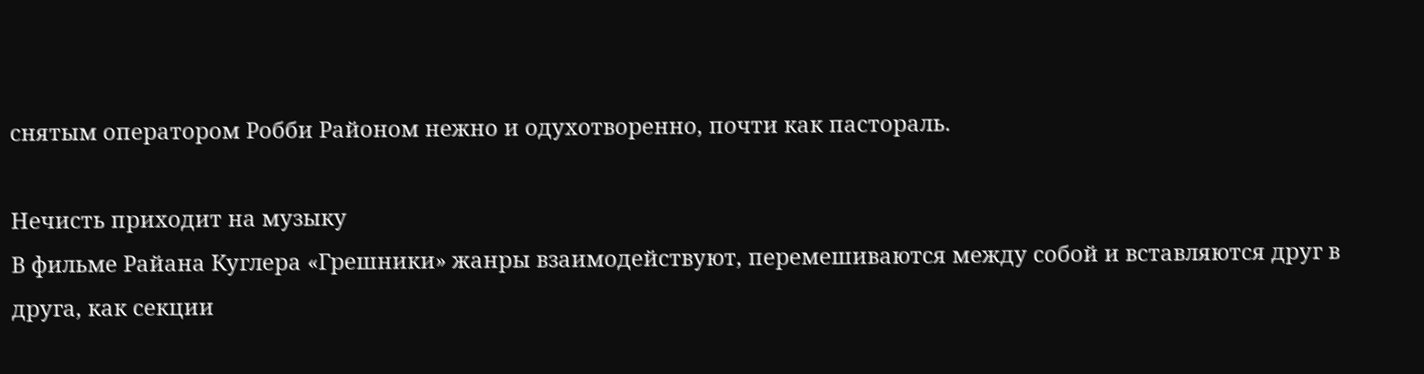снятым оператором Робби Районом нежно и одухотворенно, почти как пастораль.

Нечисть приходит на музыку
В фильме Райана Куглера «Грешники» жанры взаимодействуют, перемешиваются между собой и вставляются друг в друга, как секции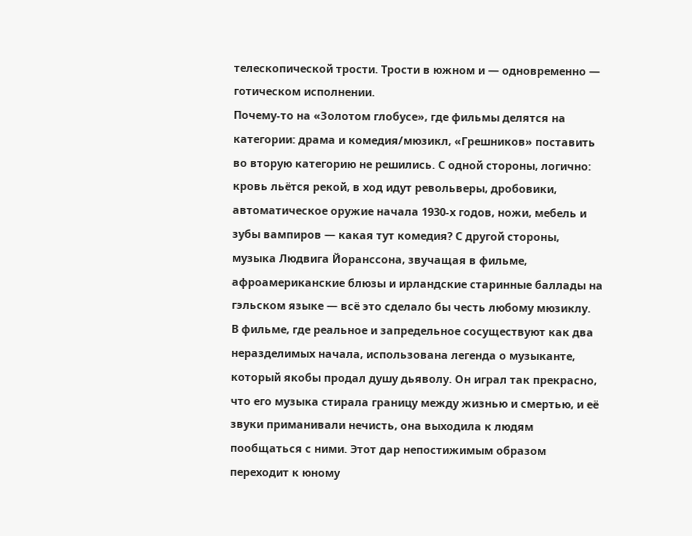телескопической трости. Трости в южном и — одновременно — готическом исполнении.
Почему-то на «Золотом глобусе», где фильмы делятся на категории: драма и комедия/мюзикл, «Грешников» поставить во вторую категорию не решились. С одной стороны, логично: кровь льётся рекой, в ход идут револьверы, дробовики, автоматическое оружие начала 1930-х годов, ножи, мебель и зубы вампиров — какая тут комедия? С другой стороны, музыка Людвига Йоранссона, звучащая в фильме, афроамериканские блюзы и ирландские старинные баллады на гэльском языке — всё это сделало бы честь любому мюзиклу.
В фильме, где реальное и запредельное сосуществуют как два неразделимых начала, использована легенда о музыканте, который якобы продал душу дьяволу. Он играл так прекрасно, что его музыка стирала границу между жизнью и смертью, и её звуки приманивали нечисть, она выходила к людям пообщаться с ними. Этот дар непостижимым образом переходит к юному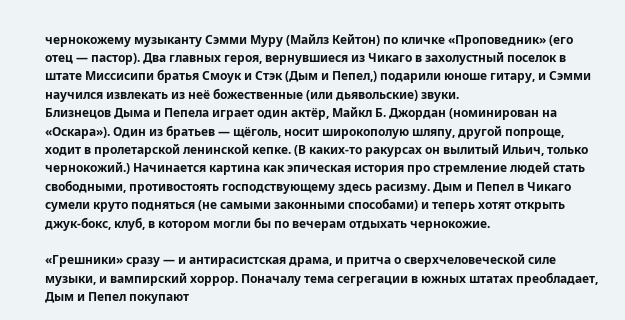чернокожему музыканту Сэмми Муру (Майлз Кейтон) по кличке «Проповедник» (его отец — пастор). Два главных героя, вернувшиеся из Чикаго в захолустный поселок в штате Миссисипи братья Смоук и Стэк (Дым и Пепел,) подарили юноше гитару, и Сэмми научился извлекать из неё божественные (или дьявольские) звуки.
Близнецов Дыма и Пепела играет один актёр, Майкл Б. Джордан (номинирован на «Оскара»). Один из братьев — щёголь, носит широкополую шляпу, другой попроще, ходит в пролетарской ленинской кепке. (В каких-то ракурсах он вылитый Ильич, только чернокожий.) Начинается картина как эпическая история про стремление людей стать свободными, противостоять господствующему здесь расизму. Дым и Пепел в Чикаго сумели круто подняться (не самыми законными способами) и теперь хотят открыть джук-бокс, клуб, в котором могли бы по вечерам отдыхать чернокожие.

«Грешники» сразу — и антирасистская драма, и притча о сверхчеловеческой силе музыки, и вампирский хоррор. Поначалу тема сегрегации в южных штатах преобладает, Дым и Пепел покупают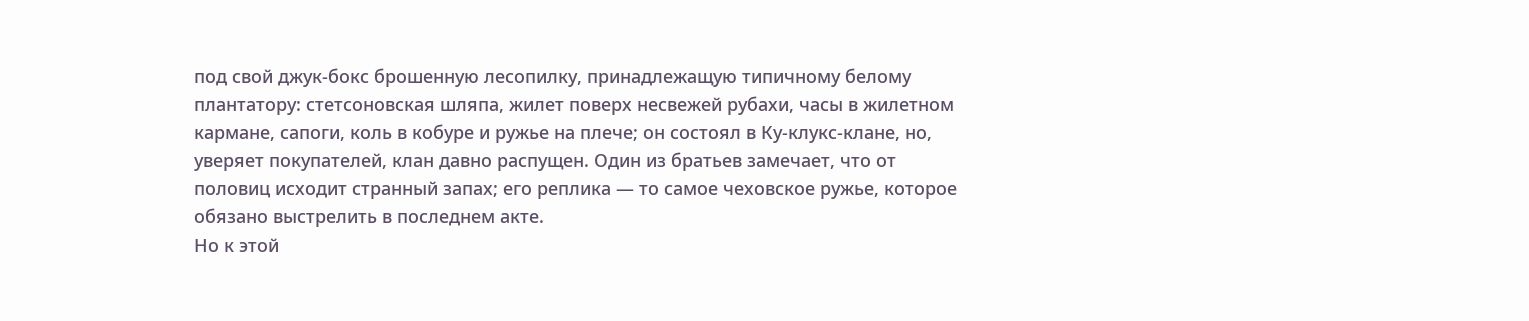под свой джук-бокс брошенную лесопилку, принадлежащую типичному белому плантатору: стетсоновская шляпа, жилет поверх несвежей рубахи, часы в жилетном кармане, сапоги, коль в кобуре и ружье на плече; он состоял в Ку-клукс-клане, но, уверяет покупателей, клан давно распущен. Один из братьев замечает, что от половиц исходит странный запах; его реплика — то самое чеховское ружье, которое обязано выстрелить в последнем акте.
Но к этой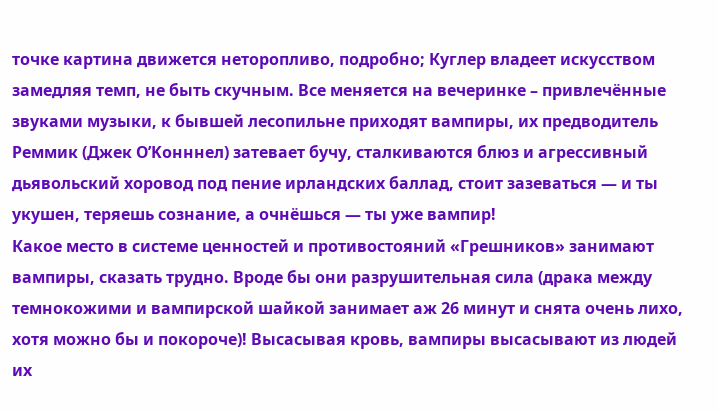точке картина движется неторопливо, подробно; Куглер владеет искусством замедляя темп, не быть скучным. Все меняется на вечеринке – привлечённые звуками музыки, к бывшей лесопильне приходят вампиры, их предводитель Реммик (Джек О’Koнннел) затевает бучу, сталкиваются блюз и агрессивный дьявольский хоровод под пение ирландских баллад, стоит зазеваться — и ты укушен, теряешь сознание, а очнёшься — ты уже вампир!
Какое место в системе ценностей и противостояний «Грешников» занимают вампиры, сказать трудно. Вроде бы они разрушительная сила (драка между темнокожими и вампирской шайкой занимает аж 26 минут и снята очень лихо, хотя можно бы и покороче)! Высасывая кровь, вампиры высасывают из людей их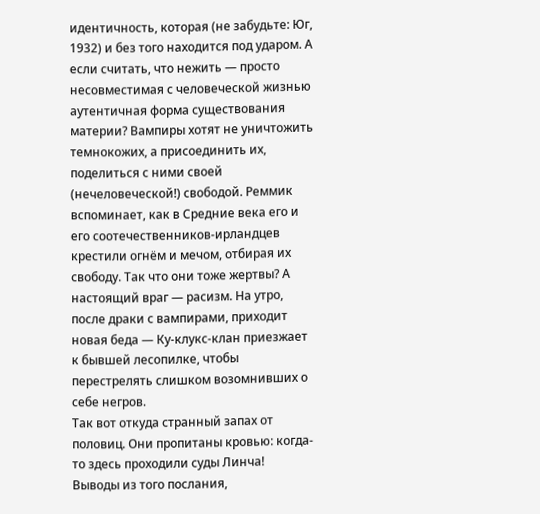идентичность, которая (не забудьте: Юг, 1932) и без того находится под ударом. А если считать, что нежить — просто несовместимая с человеческой жизнью аутентичная форма существования материи? Вампиры хотят не уничтожить темнокожих, а присоединить их, поделиться с ними своей (нечеловеческой!) свободой. Реммик вспоминает, как в Средние века его и его соотечественников-ирландцев крестили огнём и мечом, отбирая их свободу. Так что они тоже жертвы? А настоящий враг — расизм. На утро, после драки с вампирами, приходит новая беда — Ку-клукс-клан приезжает к бывшей лесопилке, чтобы перестрелять слишком возомнивших о себе негров.
Так вот откуда странный запах от половиц. Они пропитаны кровью: когда-то здесь проходили суды Линча!
Выводы из того послания,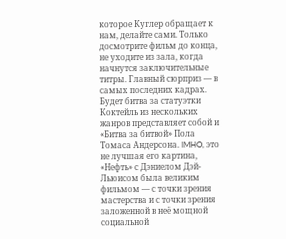которое Куглер обращает к нам, делайте сами. Только досмотрите фильм до конца, не уходите из зала, когда начнутся заключительные титры. Главный сюрприз — в самых последних кадрах.
Будет битва за статуэтки
Коктейль из нескольких жанров представляет собой и «Битва за битвой» Пола Томаса Андерсона. IMHO, это не лучшая его картина, «Нефть» с Дэниелом Дэй-Льюисом была великим фильмом — с точки зрения мастерства и с точки зрения заложенной в неё мощной социальной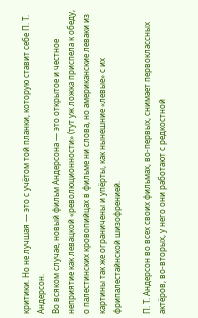критики. Но не лучшая — это с учётом той планки, которую ставит себе П. Т. Андерсон.
Во всяком случае, новый фильм Андерсона — это открытое и честное неприятие как левацкой «революционности» (тут уж ложка приспела к обеду, о палестинских кровопийцах в фильме ни слова, но американские леваки из картины так же ограничены и упёрты, как нынешние «левые» с их фрипалестайнской шизофренией.

П. Т. Андерсон во всех своих фильмах, во-первых, снимает первоклассных актёров, во-вторых, у него они работают с редкостной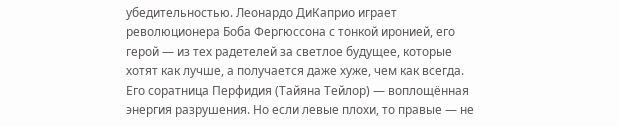убедительностью. Леонардо ДиКаприо играет революционера Боба Фергюссона с тонкой иронией, его герой — из тех радетелей за светлое будущее, которые хотят как лучше, а получается даже хуже, чем как всегда. Его соратница Перфидия (Тайяна Тейлор) — воплощённая энергия разрушения. Но если левые плохи, то правые — не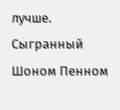лучше. Сыгранный Шоном Пенном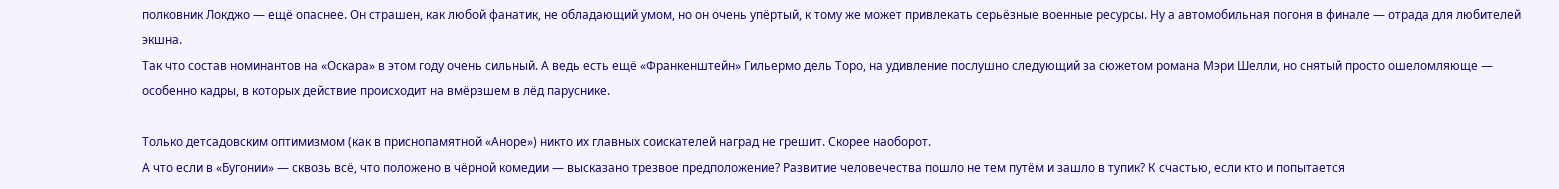полковник Локджо — ещё опаснее. Он страшен, как любой фанатик, не обладающий умом, но он очень упёртый, к тому же может привлекать серьёзные военные ресурсы. Ну а автомобильная погоня в финале — отрада для любителей экшна.
Так что состав номинантов на «Оскара» в этом году очень сильный. А ведь есть ещё «Франкенштейн» Гильермо дель Торо, на удивление послушно следующий за сюжетом романа Мэри Шелли, но снятый просто ошеломляюще — особенно кадры, в которых действие происходит на вмёрзшем в лёд паруснике.

Только детсадовским оптимизмом (как в приснопамятной «Аноре») никто их главных соискателей наград не грешит. Скорее наоборот.
А что если в «Бугонии» — сквозь всё, что положено в чёрной комедии — высказано трезвое предположение? Развитие человечества пошло не тем путём и зашло в тупик? К счастью, если кто и попытается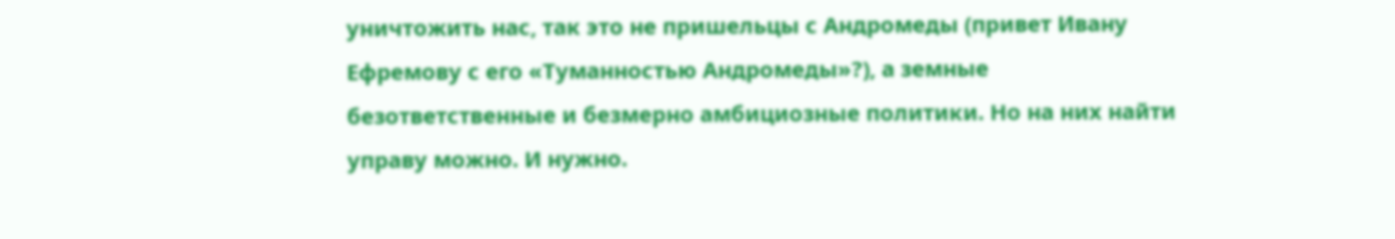уничтожить нас, так это не пришельцы с Андромеды (привет Ивану Ефремову с его «Туманностью Андромеды»?), а земные безответственные и безмерно амбициозные политики. Но на них найти управу можно. И нужно.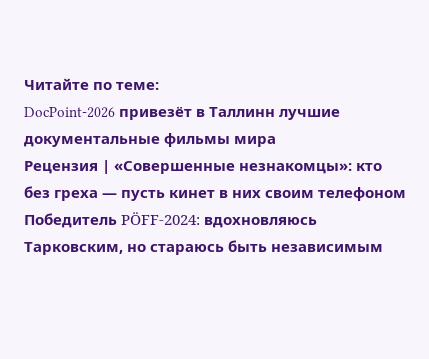Читайте по теме:
DocPoint‑2026 привезёт в Таллинн лучшие документальные фильмы мира
Рецензия | «Совершенные незнакомцы»: кто без греха — пусть кинет в них своим телефоном
Победитель PÖFF-2024: вдохновляюсь Тарковским, но стараюсь быть независимым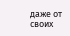даже от своих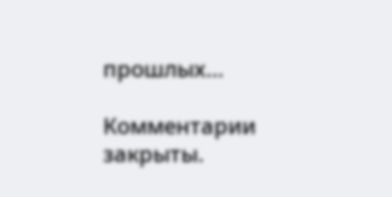прошлых…

Комментарии закрыты.